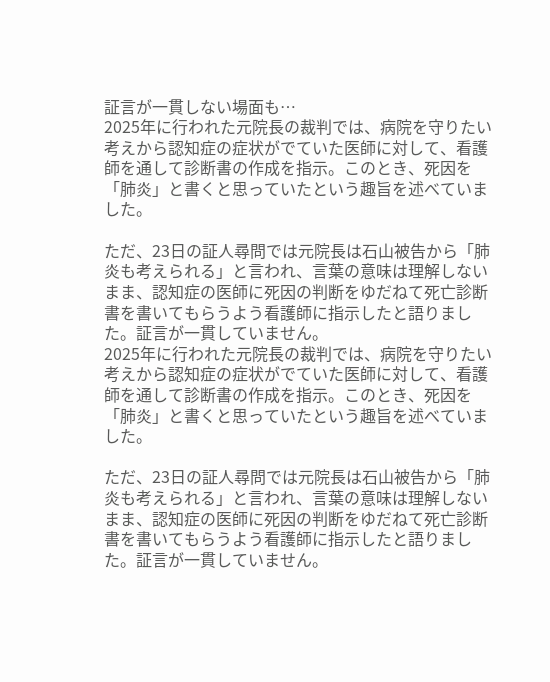証言が一貫しない場面も…
2025年に行われた元院長の裁判では、病院を守りたい考えから認知症の症状がでていた医師に対して、看護師を通して診断書の作成を指示。このとき、死因を「肺炎」と書くと思っていたという趣旨を述べていました。

ただ、23日の証人尋問では元院長は石山被告から「肺炎も考えられる」と言われ、言葉の意味は理解しないまま、認知症の医師に死因の判断をゆだねて死亡診断書を書いてもらうよう看護師に指示したと語りました。証言が一貫していません。
2025年に行われた元院長の裁判では、病院を守りたい考えから認知症の症状がでていた医師に対して、看護師を通して診断書の作成を指示。このとき、死因を「肺炎」と書くと思っていたという趣旨を述べていました。

ただ、23日の証人尋問では元院長は石山被告から「肺炎も考えられる」と言われ、言葉の意味は理解しないまま、認知症の医師に死因の判断をゆだねて死亡診断書を書いてもらうよう看護師に指示したと語りました。証言が一貫していません。